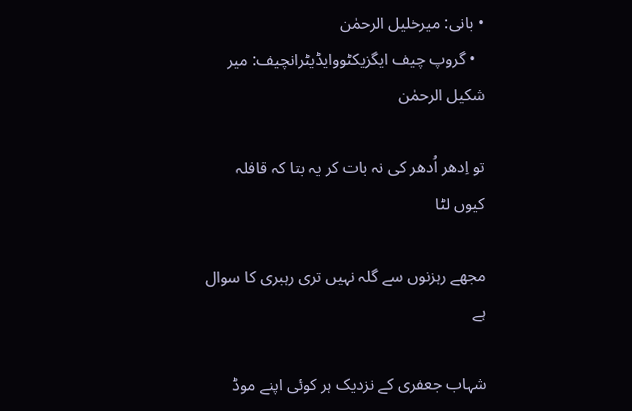• بانی: میرخلیل الرحمٰن
  • گروپ چیف ایگزیکٹووایڈیٹرانچیف: میر شکیل الرحمٰن

تو اِدھر اُدھر کی نہ بات کر یہ بتا کہ قافلہ کیوں لٹا

مجھے رہزنوں سے گلہ نہیں تری رہبری کا سوال ہے

شہاب جعفری کے نزدیک ہر کوئی اپنے موڈ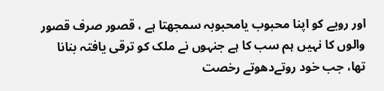اور رویے کو اپنا محبوب یامحبوبہ سمجھتا ہے ، قصور صرف قصور والوں کا نہیں ہم سب کا ہے جنہوں نے ملک کو ترقی یافتہ بنانا تھا، جب خود روتےدھوتے رخصت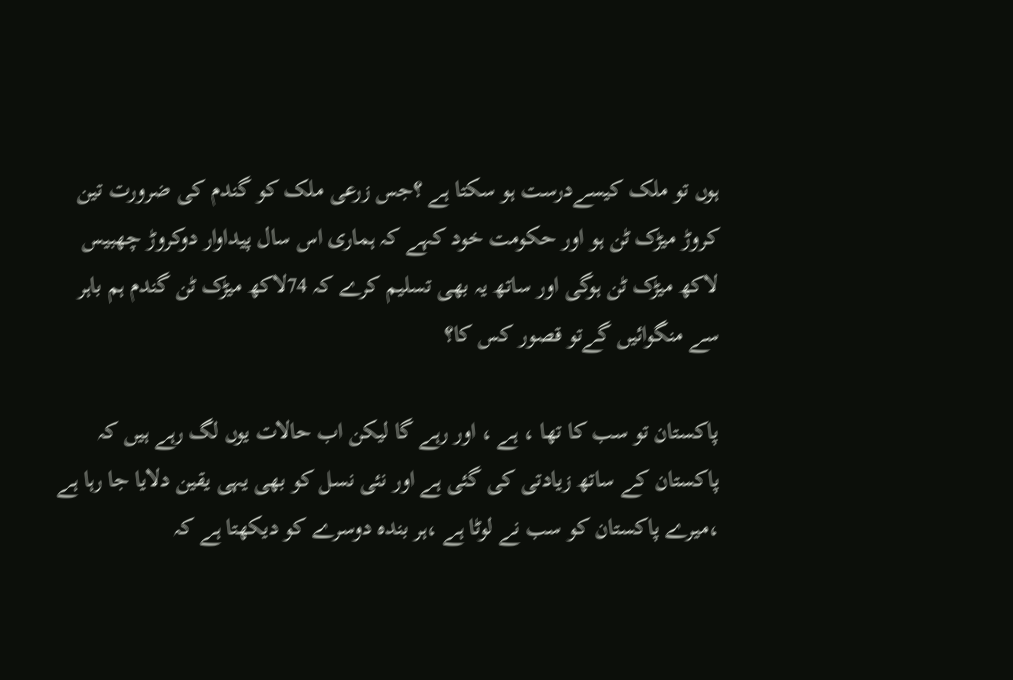ہوں تو ملک کیسےدرست ہو سکتا ہے ؟جس زرعی ملک کو گندم کی ضرورت تین کروڑ میڑک ٹن ہو اور حکومت خود کہے کہ ہماری اس سال پیداوار دوکروڑ چھبیس لاکھ میڑک ٹن ہوگی اور ساتھ یہ بھی تسلیم کرے کہ 74لاکھ میڑک ٹن گندم ہم باہر سے منگوائیں گےتو قصور کس کا؟

پاکستان تو سب کا تھا ، ہے ، اور رہے گا لیکن اب حالات یوں لگ رہے ہیں کہ پاکستان کے ساتھ زیادتی کی گئی ہے اور نئی نسل کو بھی یہی یقین دلایا جا رہا ہے ،میرے پاکستان کو سب نے لوٹا ہے ،ہر بندہ دوسرے کو دیکھتا ہے کہ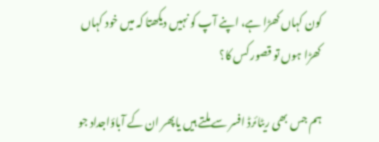کون کہاں کھڑا ہے، اپنے آپ کو نہیں دیکھتا کہ میں خود کہاں کھڑا ہوں تو قصور کس کا؟

ہم جس بھی ریٹائرڈ افسر سے ملتے ہیں یاپھر ان کے آباؤاجداد جو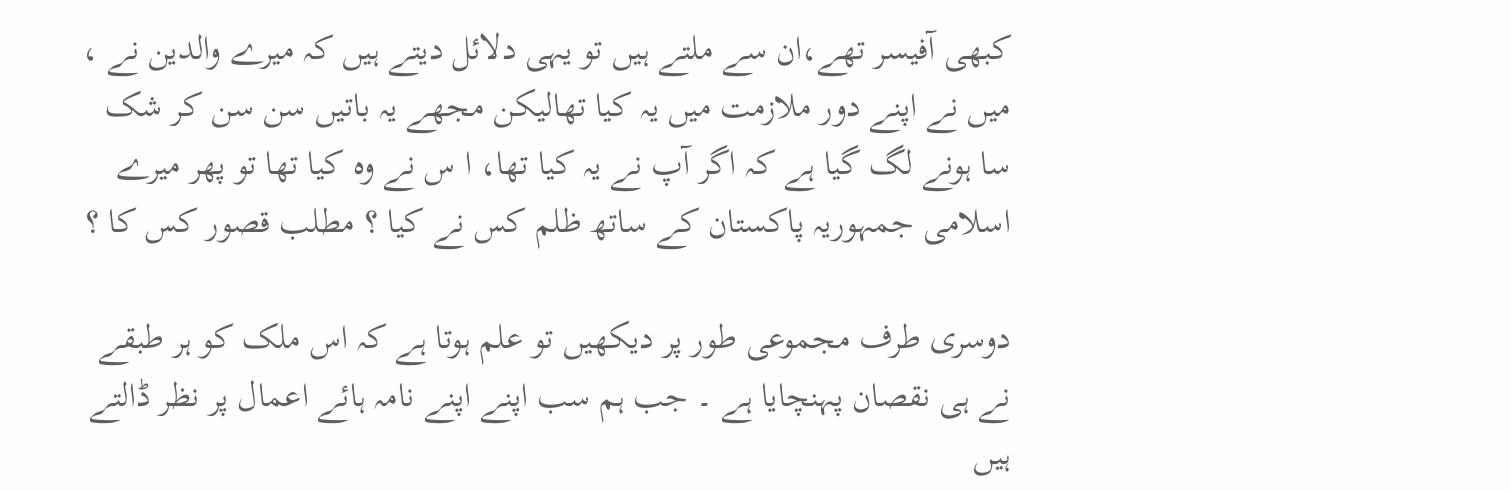کبھی آفیسر تھے،ان سے ملتے ہیں تو یہی دلائل دیتے ہیں کہ میرے والدین نے ، میں نے اپنے دور ملازمت میں یہ کیا تھالیکن مجھے یہ باتیں سن سن کر شک سا ہونے لگ گیا ہے کہ اگر آپ نے یہ کیا تھا، ا س نے وہ کیا تھا تو پھر میرے اسلامی جمہوریہ پاکستان کے ساتھ ظلم کس نے کیا ؟ مطلب قصور کس کا ؟

دوسری طرف مجموعی طور پر دیکھیں تو علم ہوتا ہے کہ اس ملک کو ہر طبقے نے ہی نقصان پہنچایا ہے ۔ جب ہم سب اپنے اپنے نامہ ہائے اعمال پر نظر ڈالتے ہیں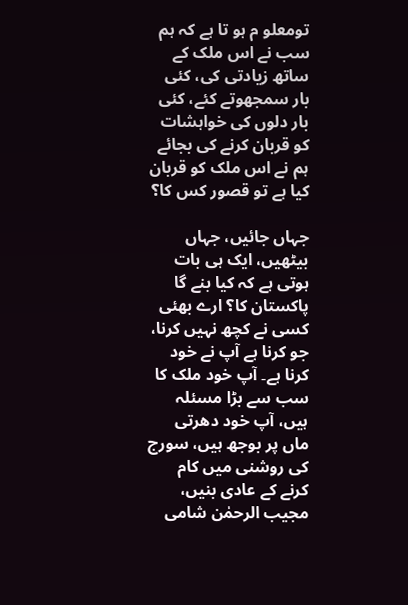تومعلو م ہو تا ہے کہ ہم سب نے اس ملک کے ساتھ زیادتی کی، کئی بار سمجھوتے کئے، کئی بار دلوں کی خواہشات کو قربان کرنے کی بجائے ہم نے اس ملک کو قربان کیا ہے تو قصور کس کا؟

جہاں جائیں، جہاں بیٹھیں، ایک ہی بات ہوتی ہے کہ کیا بنے گا پاکستان کا؟ ارے بھئی کسی نے کچھ نہیں کرنا، جو کرنا ہے آپ نے خود کرنا ہے۔ آپ خود ملک کا سب سے بڑا مسئلہ ہیں، آپ خود دھرتی ماں پر بوجھ ہیں، سورج کی روشنی میں کام کرنے کے عادی بنیں، مجیب الرحمٰن شامی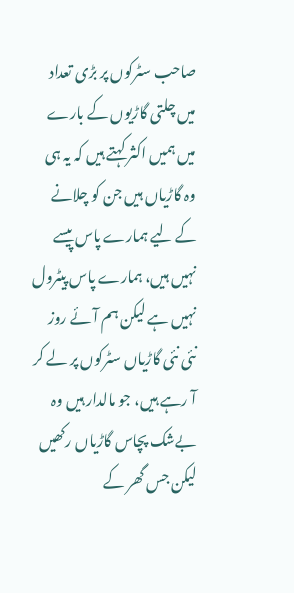صاحب سٹرکوں پر بڑی تعداد میں چلتی گاڑیوں کے بارے میں ہمیں اکثر کہتے ہیں کہ یہ ہی وہ گاڑیاں ہیں جن کو چلانے کے لیے ہمارے پاس پیسے نہیں ہیں، ہمارے پاس پیٹرول نہیں ہے لیکن ہم آئے روز نئی نئی گاڑیاں سٹرکوں پر لے کر آ رہے ہیں، جو مالدار ہیں وہ بےشک پچاس گاڑیاں رکھیں لیکن جس گھر کے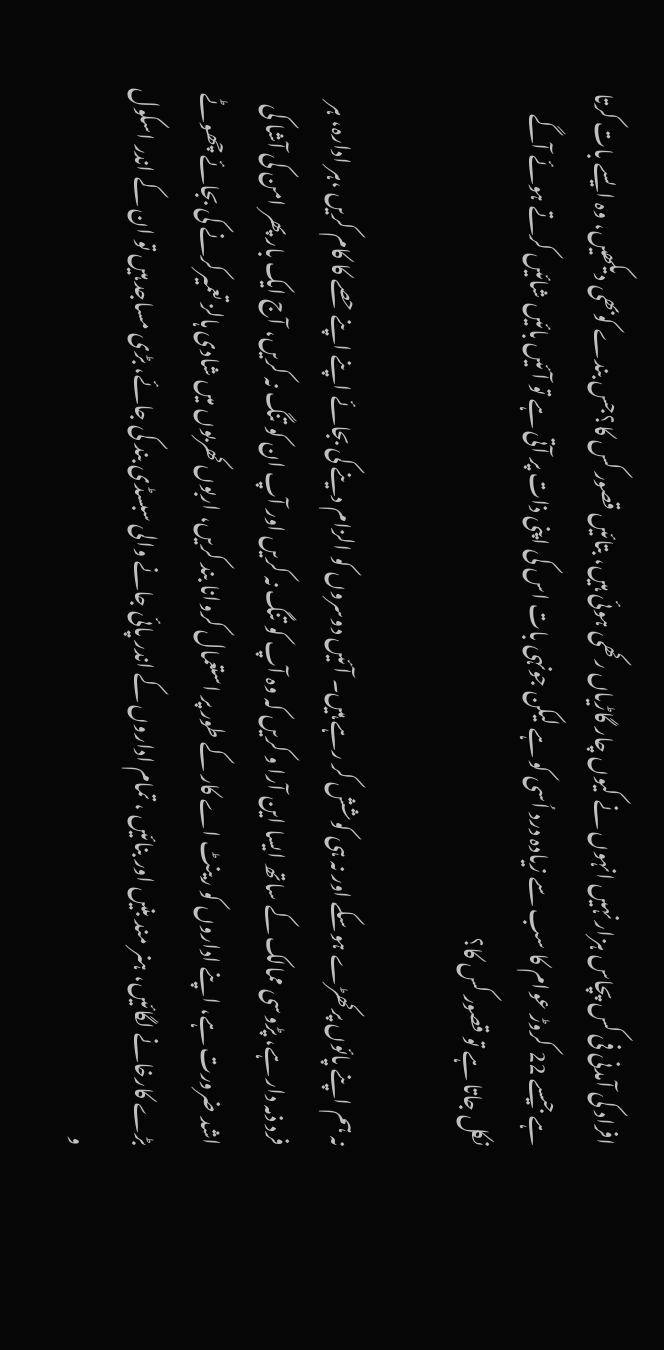افراد کی آمدنی فی کس پچاس ہزار نہیں انہوں نے کیوں چار گاڑیاں رکھی ہوئی ہیں، بتائیں قصور کس کا؟جس بندے کوبھی دیکھیں، وہ ایسے بات کرتا ہے جیسے 22 کروڑ عوام کا سب سے زیادہ درد اُسی کو ہے لیکن جونہی بات اس کی اپنی ذات پر آتی ہے تو آئیں بائیں شائیں کرتے ہوئے آگے نکل جاتا ہے تو قصور کس کا؟

نہ ہم اپنے پائوں پرکھڑے ہوسکے اور نہ ہی کوشش کر رہے ہیں۔ آئیں دوسروں کو الزام دینے کی بجائے اپنے اپنے حصے کا کام کریں ،ہر ادارہ، ہر فرد ذمہ دار ہے، پڑوسی ممالک کے ساتھ ایسا این آرا و کریں کہ وہ آپ کو تنگ نہ کریں اور آپ ان کو تنگ نہ کریں، آج ایک بار پھر امن کی آشا کی اشد ضرورت ہے، اپنے اداروں کو رینٹ اے کار کے طور پر استعمال کروانا بند کریں، اربوں کھربوں میں شادی ہالز تعمیرکرنے کی بجائے چھوٹے بڑے کارخانے لگائیں، ہنر مند بنیں اور بنائیں ، تمام اداروں کے اندر پائی جانے والی سبسڈی بند کی جائے، بڑی مساجد ہیں تو ان کے اندر اسکول و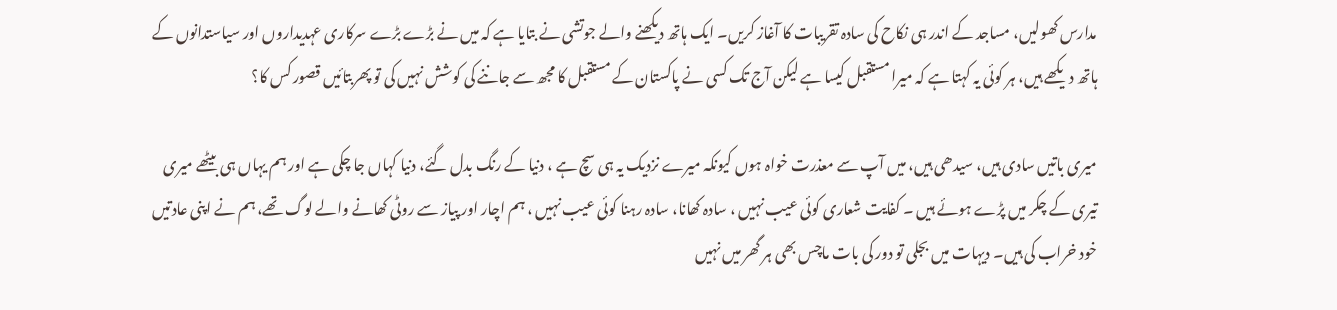مدارس کھولیں، مساجد کے اندر ہی نکاح کی سادہ تقریبات کا آغاز کریں۔ ایک ہاتھ دیکھنے والے جوتشی نے بتایا ہے کہ میں نے بڑے بڑے سرکاری عہدیداروں اور سیاستدانوں کے ہاتھ دیکھے ہیں، ہر کوئی یہ کہتا ہے کہ میرا مستقبل کیسا ہے لیکن آج تک کسی نے پاکستان کے مستقبل کا مجھ سے جاننے کی کوشش نہیں کی تو پھربتائیں قصور کس کا؟

میری باتیں سادی ہیں، سیدھی ہیں، میں آپ سے معذرت خواہ ہوں کیونکہ میرے نزدیک یہ ہی سچ ہے ، دنیا کے رنگ بدل گئے، دنیا کہاں جا چکی ہے اور ہم یہاں ہی بیٹھے میری تیری کے چکر میں پڑے ہوئے ہیں ۔ کفایت شعاری کوئی عیب نہیں ، سادہ کھانا، سادہ رہنا کوئی عیب نہیں ، ہم اچار اور پیاز سے روٹی کھانے والے لوگ تھے، ہم نے اپنی عادتیں خود خراب کی ہیں۔ دیہات میں بجلی تو دور کی بات ماچس بھی ہر گھر میں نہیں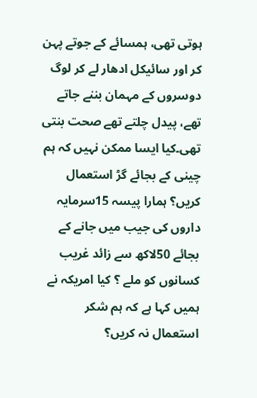ہوتی تھی، ہمسائے کے جوتے پہن کر اور سائیکل ادھار لے کر لوگ دوسروں کے مہمان بننے جاتے تھے، پیدل چلتے تھے صحت بنتی تھی۔کیا ایسا ممکن نہیں کہ ہم چینی کے بجائے گڑ استعمال کریں؟ ہمارا پیسہ 15سرمایہ داروں کی جیب میں جانے کے بجائے 50لاکھ سے زائد غریب کسانوں کو ملے ؟ کیا امریکہ نے ہمیں کہا ہے کہ ہم شکر استعمال نہ کریں؟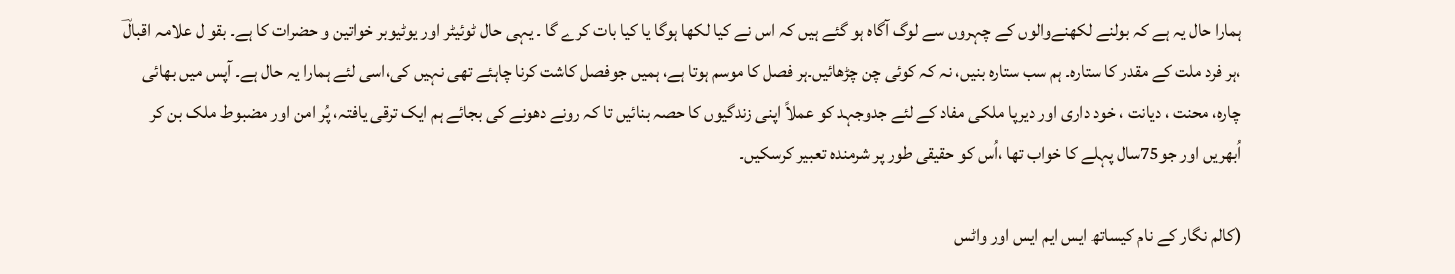ہمارا حال یہ ہے کہ بولنے لکھنےوالوں کے چہروں سے لوگ آگاہ ہو گئے ہیں کہ اس نے کیا لکھا ہوگا یا کیا بات کرے گا ۔ یہی حال ٹوئیٹر اور یوٹیوبر خواتین و حضرات کا ہے۔ بقو ل علامہ اقبالؔ ،ہر فرد ملت کے مقدر کا ستارہ۔ ہم سب ستارہ بنیں، نہ کہ کوئی چن چڑھائیں۔ہر فصل کا موسم ہوتا ہے، ہمیں جوفصل کاشت کرنا چاہئے تھی نہیں کی،اسی لئے ہمارا یہ حال ہے۔ آپس میں بھائی چارہ، محنت ، دیانت ، خود داری اور دیرپا ملکی مفاد کے لئے جدوجہد کو عملاً اپنی زندگیوں کا حصہ بنائیں تا کہ رونے دھونے کی بجائے ہم ایک ترقی یافتہ، پُر امن اور مضبوط ملک بن کر اُبھریں اور جو75سال پہلے کا خواب تھا ،اُس کو حقیقی طور پر شرمندہ تعبیر کرسکیں۔

(کالم نگار کے نام کیساتھ ایس ایم ایس اور واٹس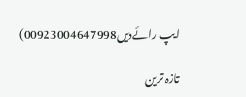ایپ رائےدیں00923004647998)

تازہ ترین